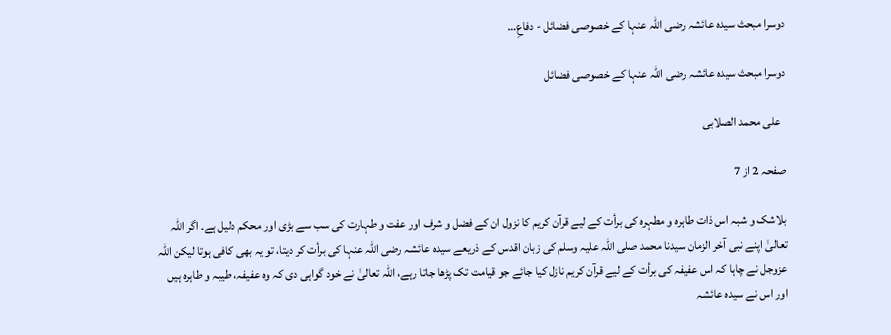دوسرا مبحث سیدہ عائشہ رضی اللہ عنہا کے خصوصی فضائل - دفاعِ…

دوسرا مبحث سیدہ عائشہ رضی اللہ عنہا کے خصوصی فضائل

  علی محمد الصلابی

صفحہ 2 از 7

بلاشک و شبہ اس ذات طاہرہ و مطہرہ کی برأت کے لیے قرآن کریم کا نزول ان کے فضل و شرف اور عفت و طہارت کی سب سے بڑی اور محکم دلیل ہے۔ اگر اللہ تعالیٰ اپنے نبی آخر الزمان سیدنا محمد صلی اللہ علیہ وسلم کی زبان اقدس کے ذریعے سیدہ عائشہ رضی اللہ عنہا کی برأت کر دیتا، تو یہ بھی کافی ہوتا لیکن اللہ عزوجل نے چاہا کہ اس عفیفہ کی برأت کے لیے قرآن کریم نازل کیا جائے جو قیامت تک پڑھا جاتا رہے، اللہ تعالیٰ نے خود گواہی دی کہ وہ عفیفہ، طیبہ و طاہرہ ہیں اور اس نے سیدہ عائشہ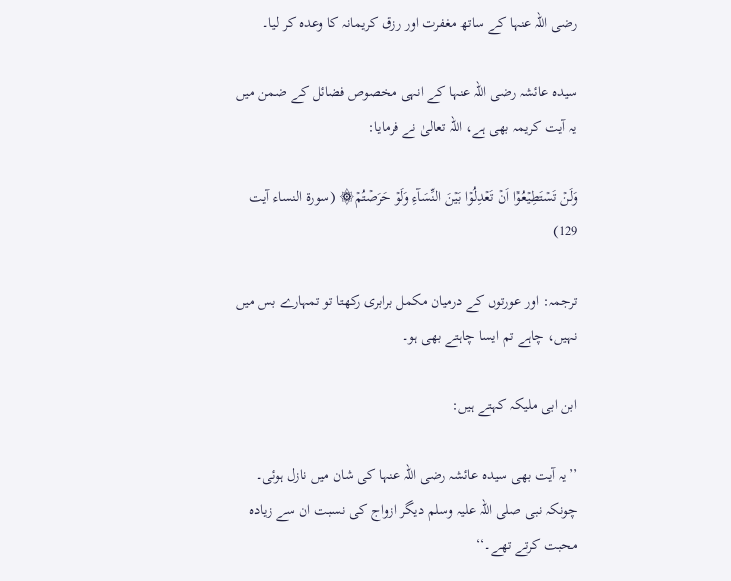رضی اللہ عنہا کے ساتھ مغفرت اور رزق کریمانہ کا وعدہ کر لیا۔

سیدہ عائشہ رضی اللہ عنہا کے انہی مخصوص فضائل کے ضمن میں یہ آیت کریمہ بھی ہے، اللہ تعالیٰ نے فرمایا:

وَلَنۡ تَسۡتَطِيۡعُوۡۤا اَنۡ تَعۡدِلُوۡا بَيۡنَ النِّسَآءِ وَلَوۡ حَرَصۡتُمۡ‌۞ (سورۃ النساء آیت 129)

ترجمہ: اور عورتوں کے درمیان مکمل برابری رکھتا تو تمہارے بس میں نہیں، چاہے تم ایسا چاہتے بھی ہو۔

ابن ابی ملیکہ کہتے ہیں:

’’یہ آیت بھی سیدہ عائشہ رضی اللہ عنہا کی شان میں نازل ہوئی۔ چونکہ نبی صلی اللہ علیہ وسلم دیگر ازواج کی نسبت ان سے زیادہ محبت کرتے تھے۔‘‘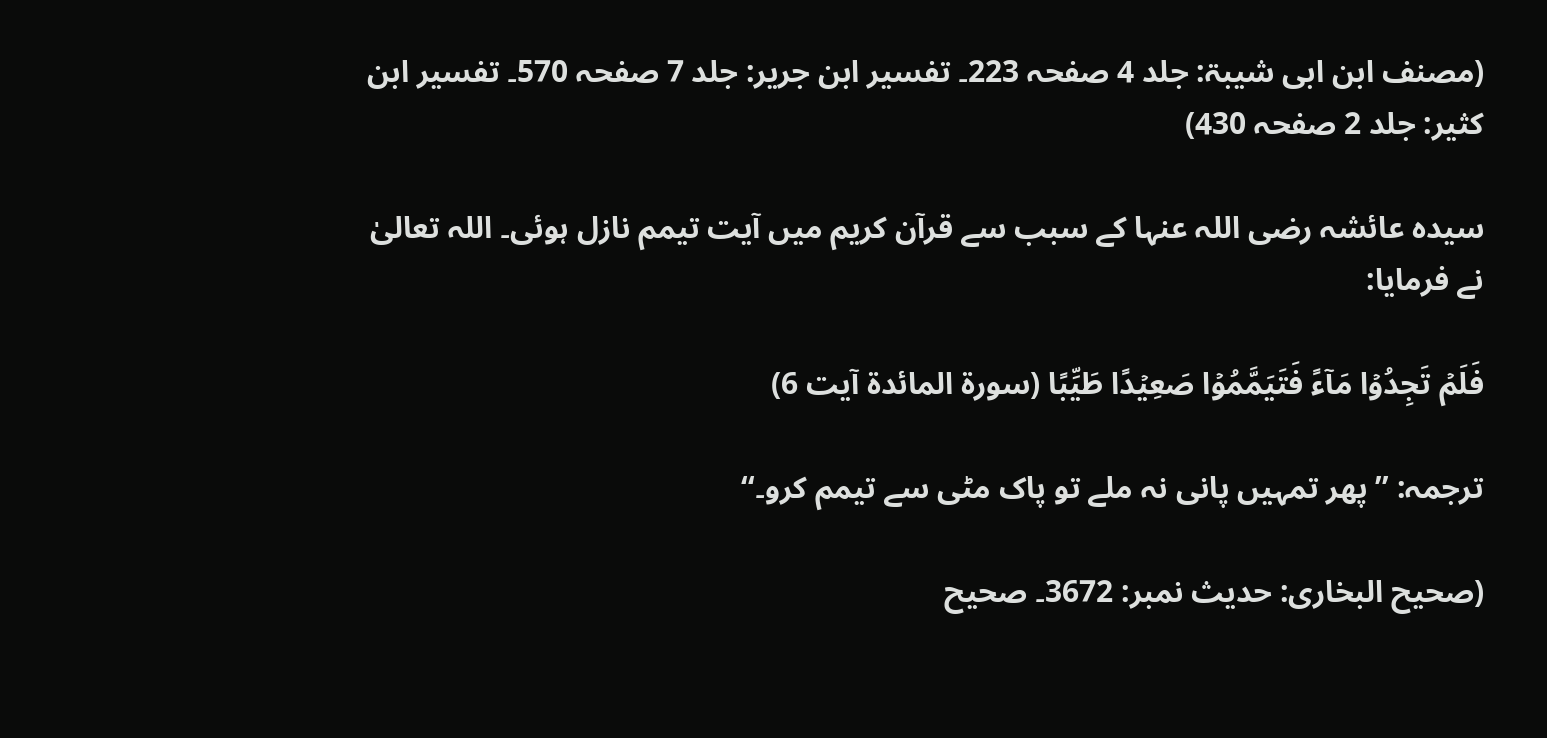(مصنف ابن ابی شیبۃ: جلد 4 صفحہ 223۔ تفسیر ابن جریر: جلد 7 صفحہ 570۔ تفسیر ابن کثیر: جلد 2 صفحہ 430)

سیدہ عائشہ رضی اللہ عنہا کے سبب سے قرآن کریم میں آیت تیمم نازل ہوئی۔ اللہ تعالیٰ نے فرمایا:

فَلَمۡ تَجِدُوۡا مَآءً فَتَيَمَّمُوۡا صَعِيۡدًا طَيِّبًا (سورة المائدۃ آیت 6)

ترجمہ: ’’پھر تمہیں پانی نہ ملے تو پاک مٹی سے تیمم کرو۔‘‘

(صحیح البخاری: حدیث نمبر: 3672۔ صحیح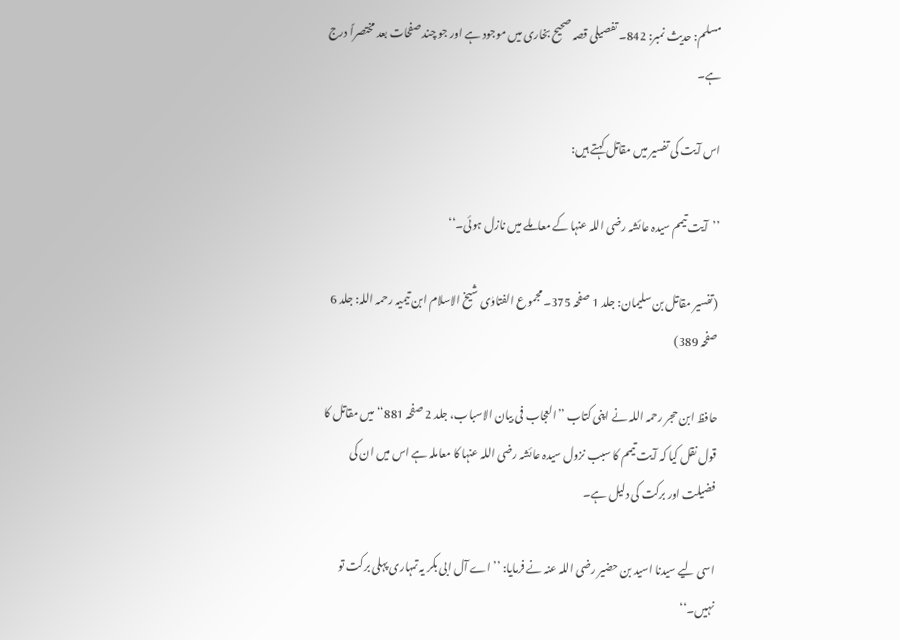مسلم: حدیث نمبر: 842۔ تفصیلی قصہ صحیح بخاری میں موجود ہے اور جو چند صفحات بعد مختصراً درج ہے۔

اس آیت کی تفسیر میں مقاتل کہتے ہیں:

’’آیت تیمم سیدہ عائشہ رضی اللہ عنہا کے معاملے میں نازل ہوئی۔‘‘

(تفسیر مقاتل بن سلیمان: جلد 1 صفحہ 375۔ مجموع الفتاوٰی شیخ الاسلام ابن تیمیہ رحمہ اللہ: جلد 6 صفحہ 389)

حافظ ابن حجر رحمہ اللہ نے اپنی کتاب ’’العجاب فی بیان الاسباب، جلد 2 صفحہ 881‘‘ میں مقاتل کا قول نقل کیا کہ آیت تیمم کا سبب نزول سیدہ عائشہ رضی اللہ عنہا کا معاملہ ہے اس میں ان کی فضیلت اور برکت کی دلیل ہے۔

اسی لیے سیدنا اسید بن حضیر رضی اللہ عنہ نے فرمایا: ’’اے آل ابی بکر یہ تمہاری پہلی برکت تو نہیں۔‘‘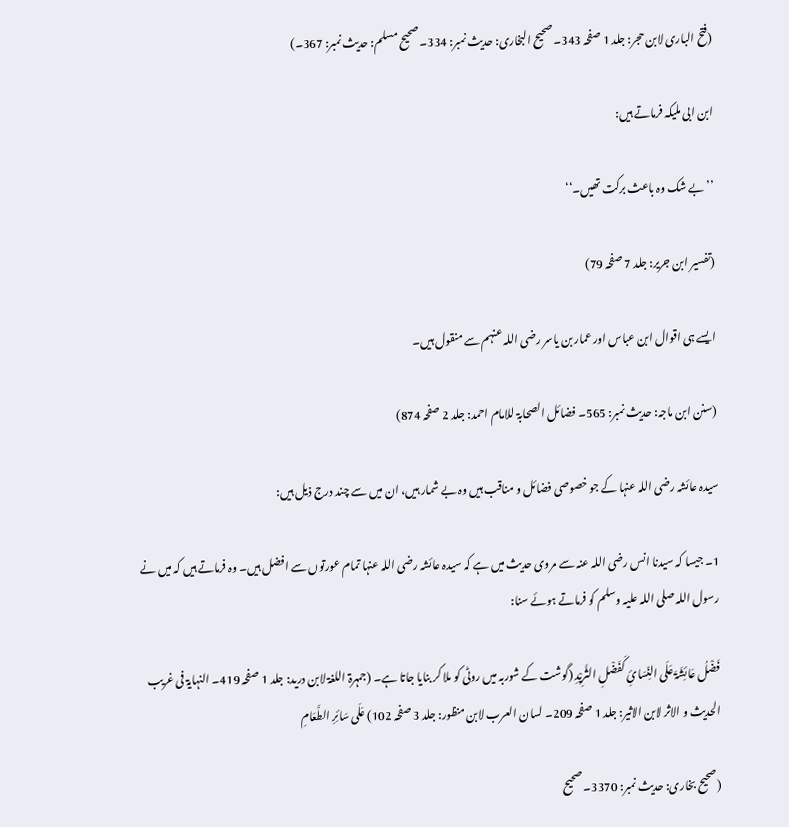(فتح الباری لابن حجر: جلد 1 صفحہ 343۔ صحیح البخاری: حدیث نمبر: 334۔ صحیح مسلم: حدیث نمبر: 367۔)

ابن ابی ملیکہ فرماتے ہیں:

’’بے شک وہ باعث برکت تھیں۔‘‘

(تفسیر ابن جریر: جلد 7 صفحہ 79)

ایسے ہی اقوال ابن عباس اور عمار بن یاسر رضی اللہ عنہم سے منقول ہیں۔

(سنن ابن ماجہ: حدیث نمبر: 565۔ فضائل الصحابۃ للامام احمد: جلد 2 صفحہ 874)

سیدہ عائشہ رضی اللہ عنہا کے جو خصوصی فضائل و مناقب ہیں وہ بے شمار ہیں، ان میں سے چند درج ذیل ہیں:

1۔ جیسا کہ سیدنا انس رضی اللہ عنہ سے مروی حدیث میں ہے کہ سیدہ عائشہ رضی اللہ عنہا تمام عورتوں سے افضل ہیں۔ وہ فرماتے ہیں کہ میں نے رسول اللہ صلی اللہ علیہ وسلم کو فرماتے ہوئے سنا:

فَضْلُ عَائِشَۃَ عَلَی النِّسَائِ کَفَضْلِ الثَّرِیْدِ (گوشت کے شوربہ میں روٹی کو ملا کر بنایا جاتا ہے۔ (جمہرۃ اللغۃ لابن درید: جلد 1 صفحہ 419۔ النہایۃ فی غریب الحدیث و الاثر لابن الاثیر: جلد 1 صفحہ 209۔ لسان العرب لابن منظور: جلد 3 صفحہ 102) عَلَی سَائِرِ الطَّعَامِ

(صحیح بخاری: حدیث نمبر: 3370۔ صحیح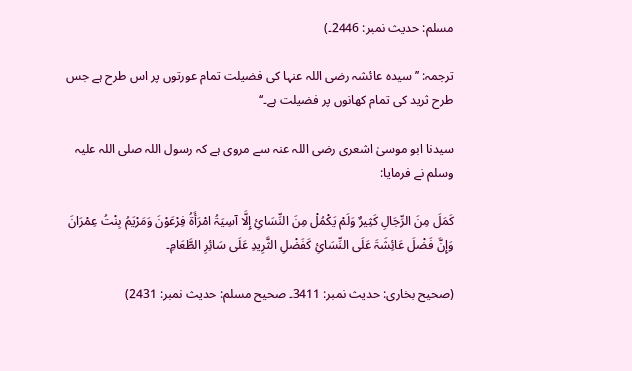مسلم: حدیث نمبر: 2446۔)

ترجمہ: ’’سیدہ عائشہ رضی اللہ عنہا کی فضیلت تمام عورتوں پر اس طرح ہے جس طرح ثرید کی تمام کھانوں پر فضیلت ہے۔‘‘

سیدنا ابو موسیٰ اشعری رضی اللہ عنہ سے مروی ہے کہ رسول اللہ صلی اللہ علیہ وسلم نے فرمایا:

کَمَلَ مِنَ الرِّجَالِ کَثِیرٌ وَلَمْ یَکْمُلْ مِنَ النِّسَائِ إِلَّا آسِیَۃُ امْرَأَۃُ فِرْعَوْنَ وَمَرْیَمُ بِنْتُ عِمْرَانَ وَإِنَّ فَضْلَ عَائِشَۃَ عَلَی النِّسَائِ کَفَضْلِ الثَّرِیدِ عَلَی سَائِرِ الطَّعَامِ۔

(صحیح بخاری: حدیث نمبر: 3411۔ صحیح مسلم: حدیث نمبر: 2431)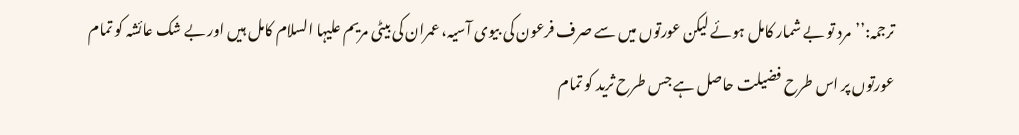ترجمہ:’’مرد تو بے شمار کامل ہوئے لیکن عورتوں میں سے صرف فرعون کی بیوی آسیہ، عمران کی بیٹی مریم علیہا السلام کامل ہیں اور بے شک عائشہ کو تمام عورتوں پر اس طرح فضیلت حاصل ہے جس طرح ثرید کو تمام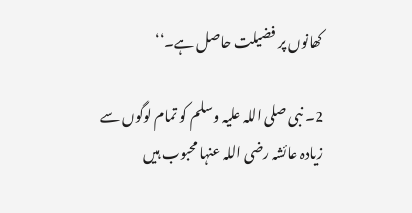کھانوں پر فضیلت حاصل ہے۔‘‘

2۔ نبی صلی اللہ علیہ وسلم کو تمام لوگوں سے زیادہ عائشہ رضی اللہ عنہا محبوب ہیں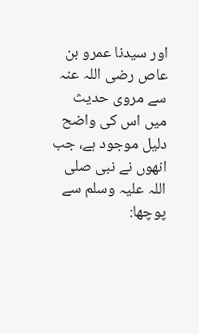اور سیدنا عمرو بن عاص رضی اللہ عنہ سے مروی حدیث میں اس کی واضح دلیل موجود ہے، جب انھوں نے نبی صلی اللہ علیہ وسلم سے پوچھا: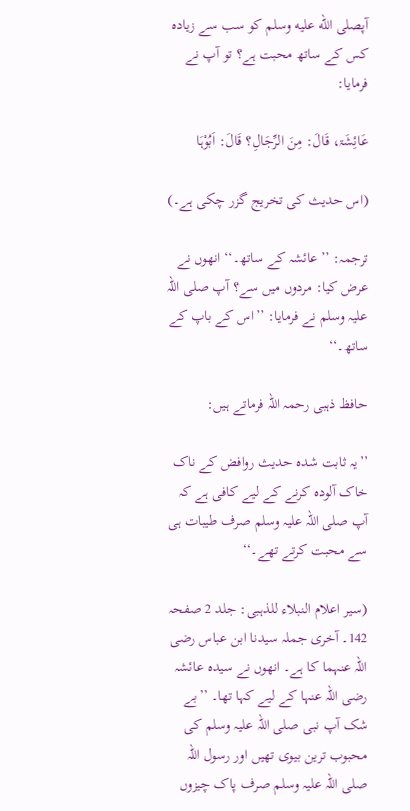آپصلى الله عليه وسلم کو سب سے زیادہ کس کے ساتھ محبت ہے؟ تو آپ نے فرمایا:

عَائِشَۃ، قَالَ: مِنَ الرِّجَالِ؟ قَالَ: اَبُوْہَا

(اس حدیث کی تخریج گزر چکی ہے۔)

ترجمہ: ’’عائشہ کے ساتھ۔‘‘ انھوں نے عرض کیا: مردوں میں سے؟ آپ صلی اللہ علیہ وسلم نے فرمایا: ’’اس کے باپ کے ساتھ۔‘‘

حافظ ذہبی رحمہ اللہ فرماتے ہیں:

’’یہ ثابت شدہ حدیث روافض کے ناک خاک آلودہ کرنے کے لیے کافی ہے کہ آپ صلی اللہ علیہ وسلم صرف طیبات ہی سے محبت کرتے تھے۔‘‘

(سیر اعلام النبلاء للذہبی: جلد 2 صفحہ 142۔ آخری جملہ سیدنا ابن عباس رضی اللہ عنہما کا ہے۔ انھوں نے سیدہ عائشہ رضی اللہ عنہا کے لیے کہا تھا۔ ’’بے شک آپ نبی صلی اللہ علیہ وسلم کی محبوب ترین بیوی تھیں اور رسول اللہ صلی اللہ علیہ وسلم صرف پاک چیزوں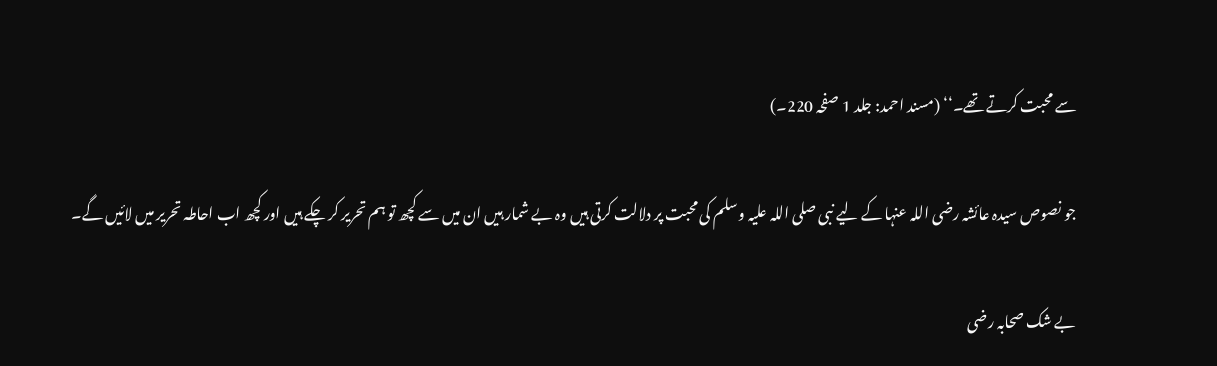سے محبت کرتے تھے۔‘‘ (مسند احمد: جلد 1 صفحہ 220۔)

جو نصوص سیدہ عائشہ رضی اللہ عنہا کے لیے نبی صلی اللہ علیہ وسلم کی محبت پر دلالت کرتی ہیں وہ بے شمار ہیں ان میں سے کچھ تو ہم تحریر کر چکے ہیں اور کچھ اب احاطہ تحریر میں لائیں گے۔

بے شک صحابہ رضی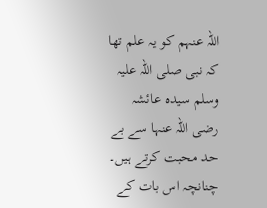اللہ عنہم کو یہ علم تھا کہ نبی صلی اللہ علیہ وسلم سیدہ عائشہ رضی اللہ عنہا سے بے حد محبت کرتے ہیں۔ چنانچہ اس بات کے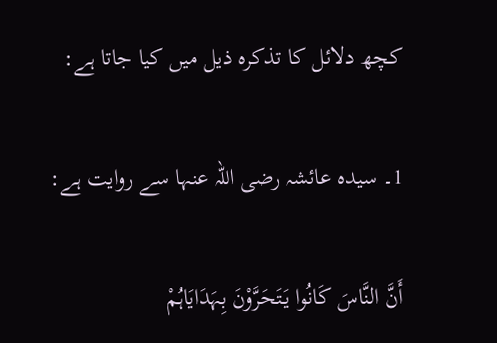کچھ دلائل کا تذکرہ ذیل میں کیا جاتا ہے:

1۔ سیدہ عائشہ رضی اللہ عنہا سے روایت ہے:

أَنَّ النَّاسَ کَانُوا یَتَحَرَّوْنَ بِہَدَایَاہُمْ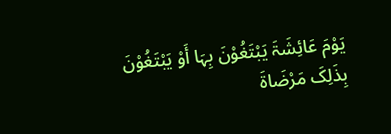یَوْمَ عَائِشَۃَ یَبْتَغُوْنَ بِہَا أَوْ یَبْتَغُوْنَ بِذَلِکَ مَرْضَاۃَ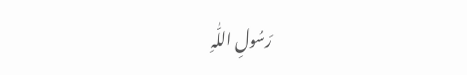رَسُولِ اللّٰہِ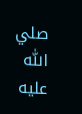صلي اللّٰه عليه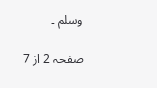وسلم ۔

صفحہ 2 از 7